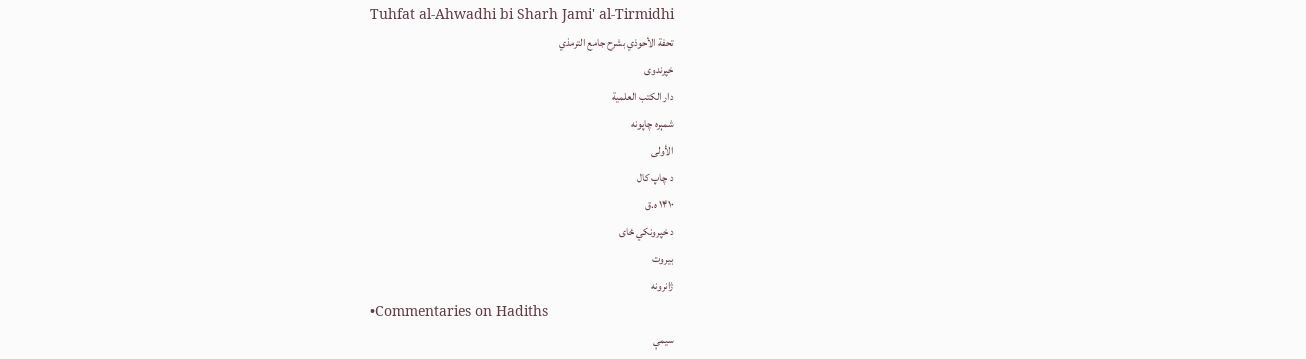Tuhfat al-Ahwadhi bi Sharh Jami' al-Tirmidhi
تحفة الأحوذي بشرح جامع الترمذي
خپرندوی
دار الكتب العلمية
شمېره چاپونه
الأولى
د چاپ کال
۱۴۱۰ ه.ق
د خپرونکي ځای
بيروت
ژانرونه
•Commentaries on Hadiths
سیمې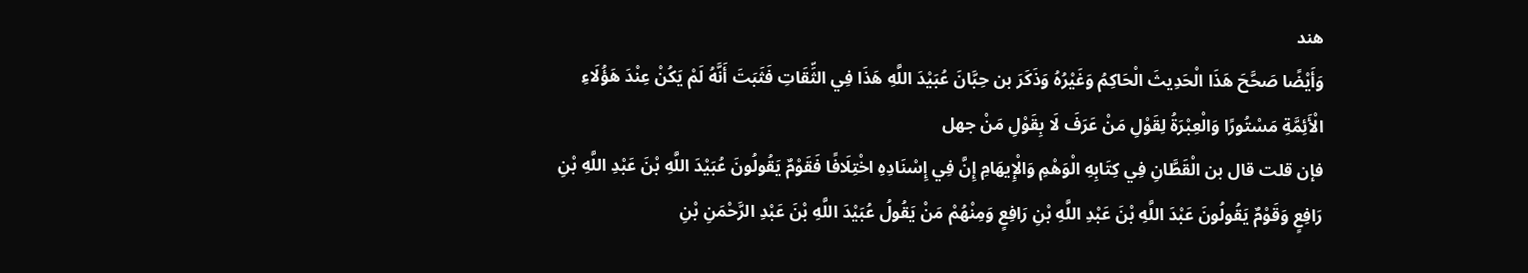هند
وَأَيْضًا صَحَّحَ هَذَا الْحَدِيثَ الْحَاكِمُ وَغَيْرُهُ وَذَكَرَ بن حِبَّانَ عُبَيْدَ اللَّهِ هَذَا فِي الثِّقَاتِ فَثَبَتَ أَنَّهُ لَمْ يَكُنْ عِنْدَ هَؤُلَاءِ الْأَئِمَّةِ مَسْتُورًا وَالْعِبْرَةُ لِقَوْلِ مَنْ عَرَفَ لَا بِقَوْلِ مَنْ جهل
فإن قلت قال بن الْقَطَّانِ فِي كِتَابِهِ الْوَهْمِ وَالْإِيهَامِ إِنَّ فِي إِسْنَادِهِ اخْتِلَافًا فَقَوْمٌ يَقُولُونَ عُبَيْدَ اللَّهِ بْنَ عَبْدِ اللَّهِ بْنِ رَافِعٍ وَقَوْمٌ يَقُولُونَ عَبْدَ اللَّهِ بْنَ عَبْدِ اللَّهِ بْنِ رَافِعٍ وَمِنْهُمْ مَنْ يَقُولُ عُبَيْدَ اللَّهِ بْنَ عَبْدِ الرَّحْمَنِ بْنِ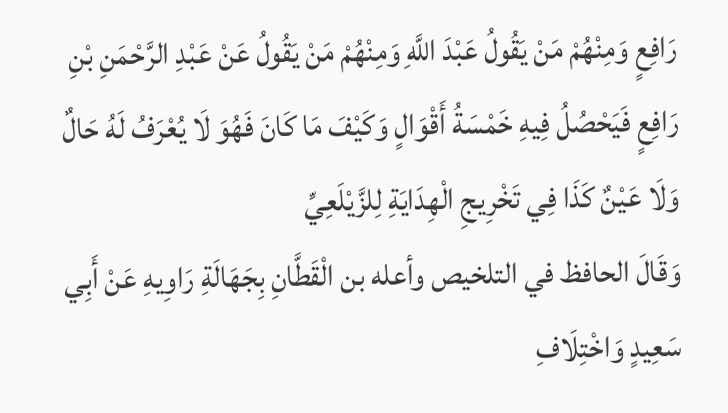رَافِعٍ وَمِنْهُمْ مَنْ يَقُولُ عَبْدَ اللَّهِ وَمِنْهُمْ مَنْ يَقُولُ عَنْ عَبْدِ الرَّحْمَنِ بْنِ رَافِعٍ فَيَحْصُلُ فِيهِ خَمْسَةُ أَقْوَالٍ وَكَيْفَ مَا كَانَ فَهُوَ لَا يُعْرَفُ لَهُ حَالٌ وَلَا عَيْنٌ كَذَا فِي تَخْرِيجِ الْهِدَايَةِ لِلزَّيْلَعِيِّ
وَقَالَ الحافظ في التلخيص وأعله بن الْقَطَّانِ بِجَهَالَةِ رَاوِيهِ عَنْ أَبِي سَعِيدٍ وَاخْتِلَافِ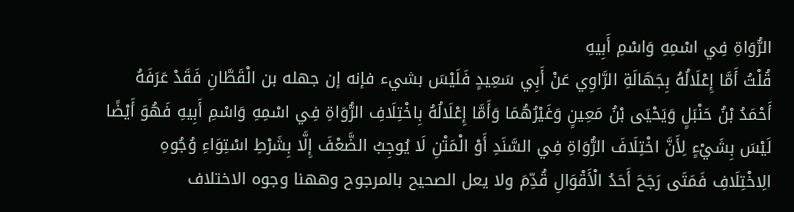الرُّوَاةِ فِي اسْمِهِ وَاسْمِ أَبِيهِ
قُلْتُ أَمَّا إِعْلَالُهُ بِجَهَالَةِ الرَّاوِي عَنْ أَبِي سَعِيدٍ فَلَيْسَ بشيء فإنه إن جهله بن الْقَطَّانِ فَقَدْ عَرَفَهُ أَحْمَدُ بْنُ حَنْبَلٍ وَيَحْيَى بْنُ مَعِينٍ وَغَيْرُهُمَا وَأَمَّا إِعْلَالُهُ بِاخْتِلَافِ الرُّوَاةِ فِي اسْمِهِ وَاسْمِ أَبِيهِ فَهُوَ أَيْضًا لَيْسَ بِشَيْءٍ لِأَنَّ اخْتِلَافَ الرُّوَاةِ فِي السَّنَدِ أَوْ الْمَتْنِ لَا يُوجِبُ الضَّعْفَ إِلَّا بِشَرْطِ اسْتِوَاءِ وُجُوهِ الِاخْتِلَافِ فَمَتَى رَجَحَ أَحَدُ الْأَقْوَالِ قُدِّمَ ولا يعل الصحيح بالمرجوح وههنا وجوه الاختلاف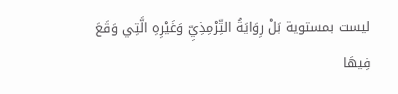ليست بمستوية بَلْ رِوَايَةُ التِّرْمِذِيِّ وَغَيْرِهِ الَّتِي وَقَعَ فِيهَا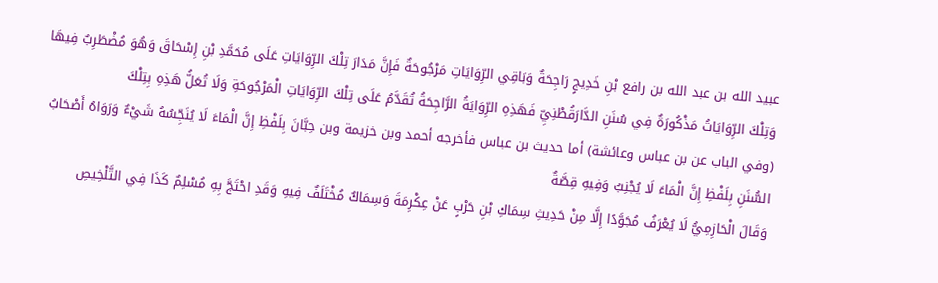عبيد الله بن عبد الله بن رافع بْنِ خَدِيجٍ رَاجِحَةٌ وَبَاقِي الرِّوَايَاتِ مَرْجُوحَةٌ فَإِنَّ مَدَارَ تِلْكَ الرِّوَايَاتِ عَلَى مُحَمَّدِ بْنِ إِسْحَاقَ وَهُوَ مُضْطَرِبٌ فِيهَا وَتِلْكَ الرِّوَايَاتُ مَذْكُورَةٌ فِي سُنَنِ الدَّارَقُطْنِيِّ فَهَذِهِ الرِّوَايَةُ الرَّاجِحَةُ تُقَدَّمُ عَلَى تِلْكَ الرِّوَايَاتِ الْمَرْجُوحَةِ وَلَا تُعَلُّ هَذِهِ بِتِلْكَ
(وفي الباب عن بن عباس وعائشة) أما حديث بن عباس فأخرجه أحمد وبن خزيمة وبن حِبَّانَ بِلَفْظِ إِنَّ الْمَاءَ لَا يُنَجِّسُهُ شَيْءٌ وَرَوَاهُ أَصْحَابُ السُّنَنِ بِلَفْظِ إِنَّ الْمَاءَ لَا يُجْنِبُ وَفِيهِ قِصَّةٌ
وَقَالَ الْحَازِمِيُّ لَا يُعْرَفُ مُجَوَّدًا إِلَّا مِنْ حَدِيثِ سِمَاكِ بْنِ حَرْبٍ عَنْ عِكْرِمَةَ وَسِمَاكٌ مُخْتَلَفٌ فِيهِ وَقَدِ احْتَجَّ بِهِ مُسْلِمٌ كَذَا فِي التَّلْخِيصِ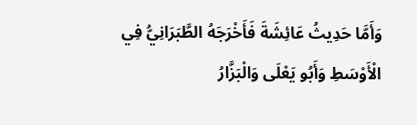وَأَمَّا حَدِيثُ عَائِشَةَ فَأَخْرَجَهُ الطَّبَرَانِيُّ فِي الْأَوْسَطِ وَأَبُو يَعْلَى وَالْبَزَّارُ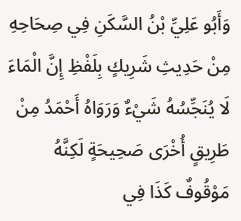وَأَبُو عَلِيِّ بْنُ السَّكَنِ فِي صِحَاحِهِ مِنْ حَدِيثِ شَرِيكٍ بِلَفْظِ إِنَّ الْمَاءَ لَا يُنَجِّسُهُ شَيْءٌ وَرَوَاهُ أَحْمَدُ مِنْ طَرِيقٍ أُخْرَى صَحِيحَةٍ لَكِنَّهُ مَوْقُوفٌ كَذَا فِي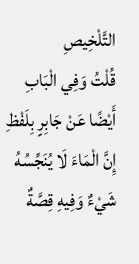التَّلْخِيصِ
قُلْتُ وَفِي الْبَابِ أَيْضًا عَنْ جَابِرٍ بِلَفْظِ إِنَّ الْمَاءَ لَا يُنَجِّسُهُ شَيْءٌ وَفِيهِ قِصَّةٌ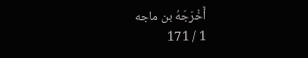أَخْرَجَهُ بن ماجه
1 / 171